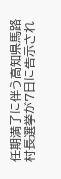任期満了に伴う高知県馬路村長選挙が7日に告示され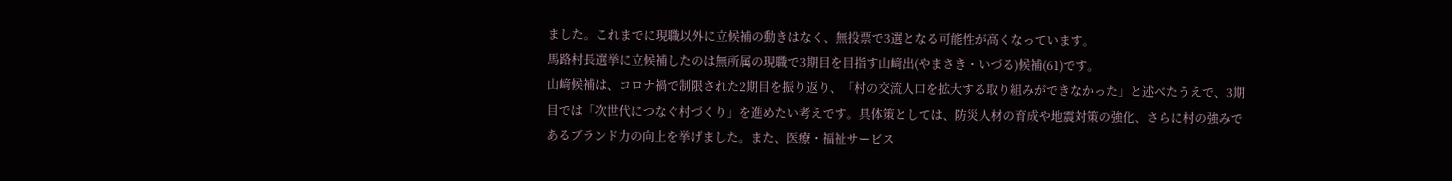ました。これまでに現職以外に立候補の動きはなく、無投票で3選となる可能性が高くなっています。
馬路村長選挙に立候補したのは無所属の現職で3期目を目指す山﨑出(やまさき・いづる)候補(61)です。
山﨑候補は、コロナ禍で制限された2期目を振り返り、「村の交流人口を拡大する取り組みができなかった」と述べたうえで、3期目では「次世代につなぐ村づくり」を進めたい考えです。具体策としては、防災人材の育成や地震対策の強化、さらに村の強みであるブランド力の向上を挙げました。また、医療・福祉サービス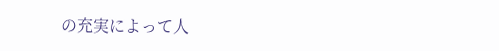の充実によって人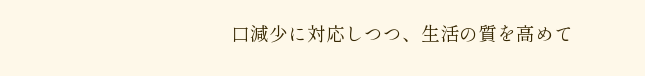口減少に対応しつつ、生活の質を高めて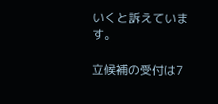いくと訴えています。

立候補の受付は7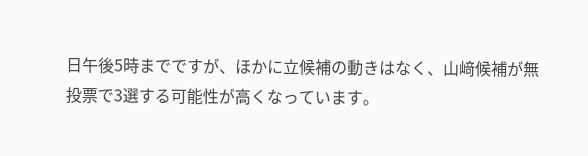日午後5時までですが、ほかに立候補の動きはなく、山﨑候補が無投票で3選する可能性が高くなっています。